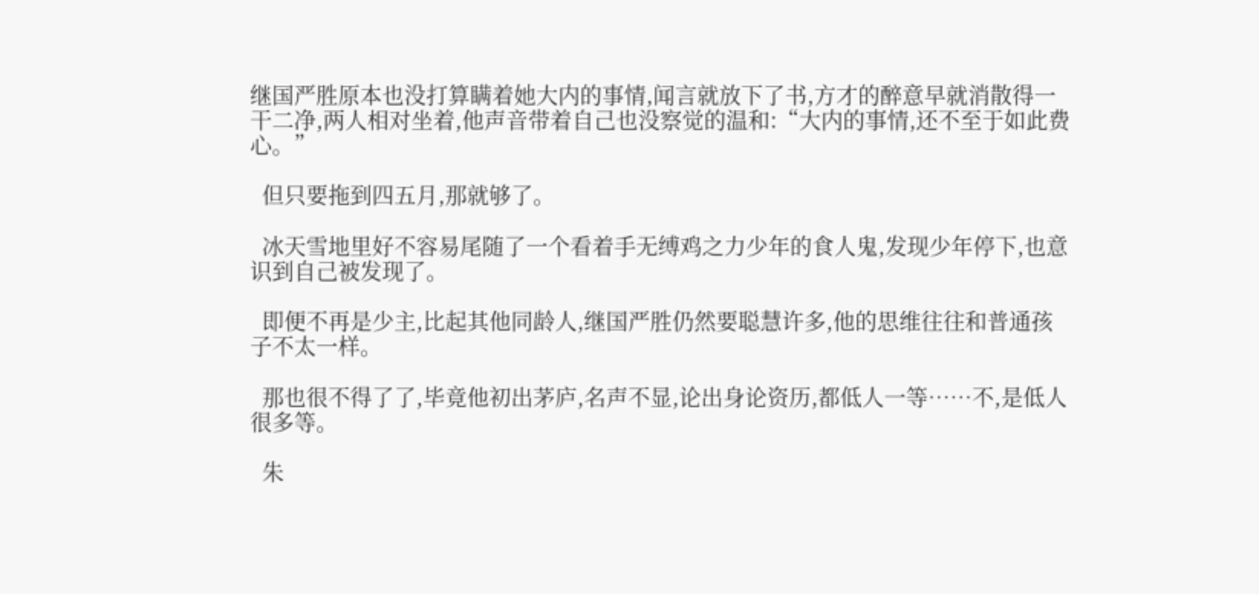继国严胜原本也没打算瞒着她大内的事情,闻言就放下了书,方才的醉意早就消散得一干二净,两人相对坐着,他声音带着自己也没察觉的温和:“大内的事情,还不至于如此费心。”

  但只要拖到四五月,那就够了。

  冰天雪地里好不容易尾随了一个看着手无缚鸡之力少年的食人鬼,发现少年停下,也意识到自己被发现了。

  即便不再是少主,比起其他同龄人,继国严胜仍然要聪慧许多,他的思维往往和普通孩子不太一样。

  那也很不得了了,毕竟他初出茅庐,名声不显,论出身论资历,都低人一等……不,是低人很多等。

  朱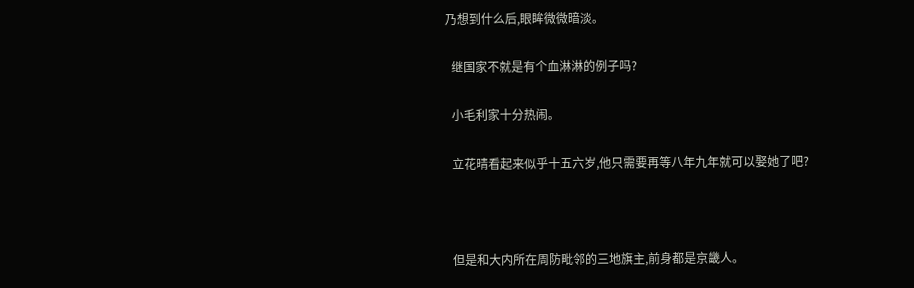乃想到什么后,眼眸微微暗淡。

  继国家不就是有个血淋淋的例子吗?

  小毛利家十分热闹。

  立花晴看起来似乎十五六岁,他只需要再等八年九年就可以娶她了吧?



  但是和大内所在周防毗邻的三地旗主,前身都是京畿人。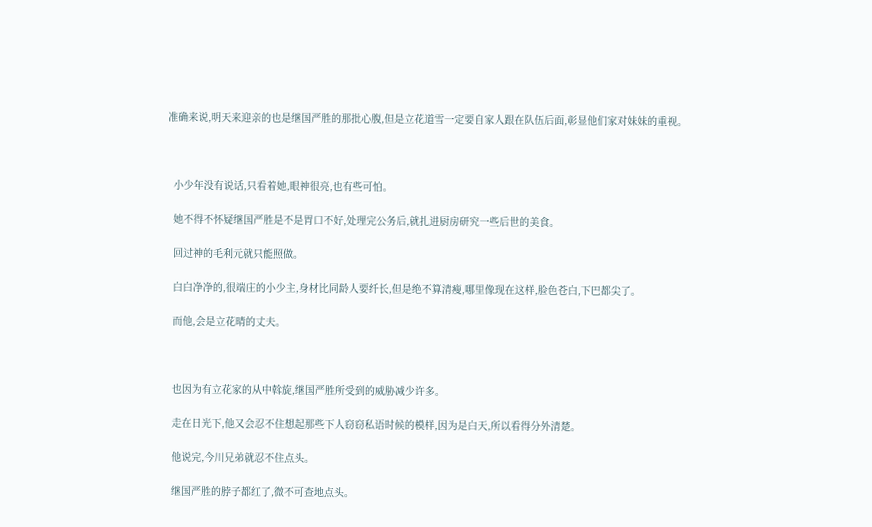准确来说,明天来迎亲的也是继国严胜的那批心腹,但是立花道雪一定要自家人跟在队伍后面,彰显他们家对妹妹的重视。



  小少年没有说话,只看着她,眼神很亮,也有些可怕。

  她不得不怀疑继国严胜是不是胃口不好,处理完公务后,就扎进厨房研究一些后世的美食。

  回过神的毛利元就只能照做。

  白白净净的,很端庄的小少主,身材比同龄人要纤长,但是绝不算清瘦,哪里像现在这样,脸色苍白,下巴都尖了。

  而他,会是立花晴的丈夫。



  也因为有立花家的从中斡旋,继国严胜所受到的威胁减少许多。

  走在日光下,他又会忍不住想起那些下人窃窃私语时候的模样,因为是白天,所以看得分外清楚。

  他说完,今川兄弟就忍不住点头。

  继国严胜的脖子都红了,微不可查地点头。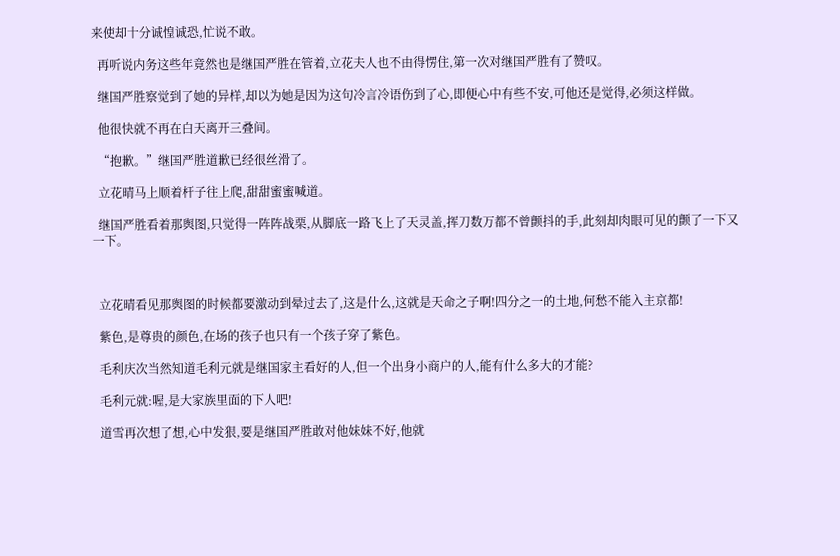来使却十分诚惶诚恐,忙说不敢。

  再听说内务这些年竟然也是继国严胜在管着,立花夫人也不由得愣住,第一次对继国严胜有了赞叹。

  继国严胜察觉到了她的异样,却以为她是因为这句冷言冷语伤到了心,即便心中有些不安,可他还是觉得,必须这样做。

  他很快就不再在白天离开三叠间。

  “抱歉。”继国严胜道歉已经很丝滑了。

  立花晴马上顺着杆子往上爬,甜甜蜜蜜喊道。

  继国严胜看着那舆图,只觉得一阵阵战栗,从脚底一路飞上了天灵盖,挥刀数万都不曾颤抖的手,此刻却肉眼可见的颤了一下又一下。



  立花晴看见那舆图的时候都要激动到晕过去了,这是什么,这就是天命之子啊!四分之一的土地,何愁不能入主京都!

  紫色,是尊贵的颜色,在场的孩子也只有一个孩子穿了紫色。

  毛利庆次当然知道毛利元就是继国家主看好的人,但一个出身小商户的人,能有什么多大的才能?

  毛利元就:喔,是大家族里面的下人吧!

  道雪再次想了想,心中发狠,要是继国严胜敢对他妹妹不好,他就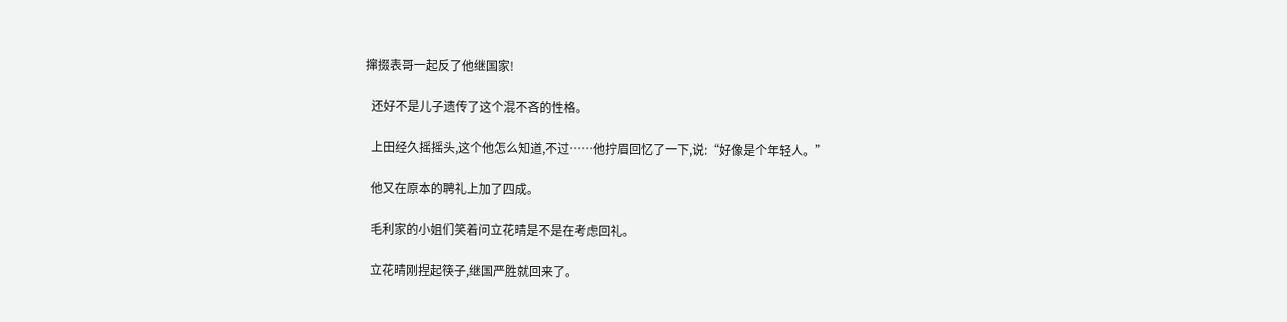撺掇表哥一起反了他继国家!

  还好不是儿子遗传了这个混不吝的性格。

  上田经久摇摇头,这个他怎么知道,不过……他拧眉回忆了一下,说:“好像是个年轻人。”

  他又在原本的聘礼上加了四成。

  毛利家的小姐们笑着问立花晴是不是在考虑回礼。

  立花晴刚捏起筷子,继国严胜就回来了。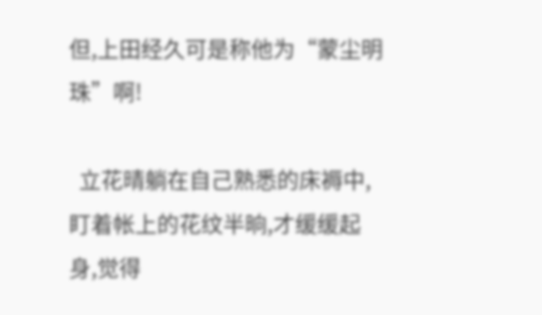但,上田经久可是称他为“蒙尘明珠”啊!

  立花晴躺在自己熟悉的床褥中,盯着帐上的花纹半晌,才缓缓起身,觉得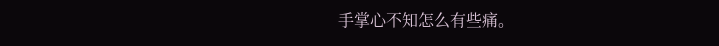手掌心不知怎么有些痛。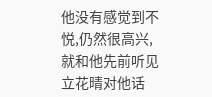他没有感觉到不悦,仍然很高兴,就和他先前听见立花晴对他话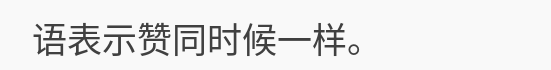语表示赞同时候一样。